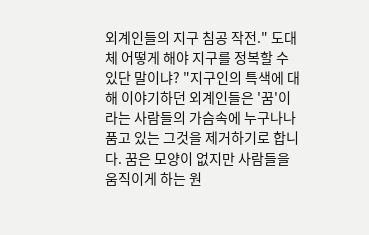외계인들의 지구 침공 작전." 도대체 어떻게 해야 지구를 정복할 수 있단 말이냐? "지구인의 특색에 대해 이야기하던 외계인들은 '꿈'이라는 사람들의 가슴속에 누구나나 품고 있는 그것을 제거하기로 합니다. 꿈은 모양이 없지만 사람들을 움직이게 하는 원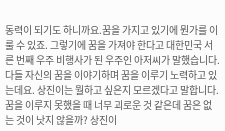동력이 되기도 하니까요.꿈을 가지고 있기에 뭔가를 이룰 수 있죠. 그렇기에 꿈을 가져야 한다고 대한민국 서른 번째 우주 비행사가 된 우주인 아저씨가 말했습니다.다들 자신의 꿈을 이야기하며 꿈을 이루기 노력하고 있는데요. 상진이는 뭘하고 싶은지 모르겠다고 말합니다.꿈을 이루지 못했을 때 너무 괴로운 것 같은데 꿈은 없는 것이 낫지 않을까? 상진이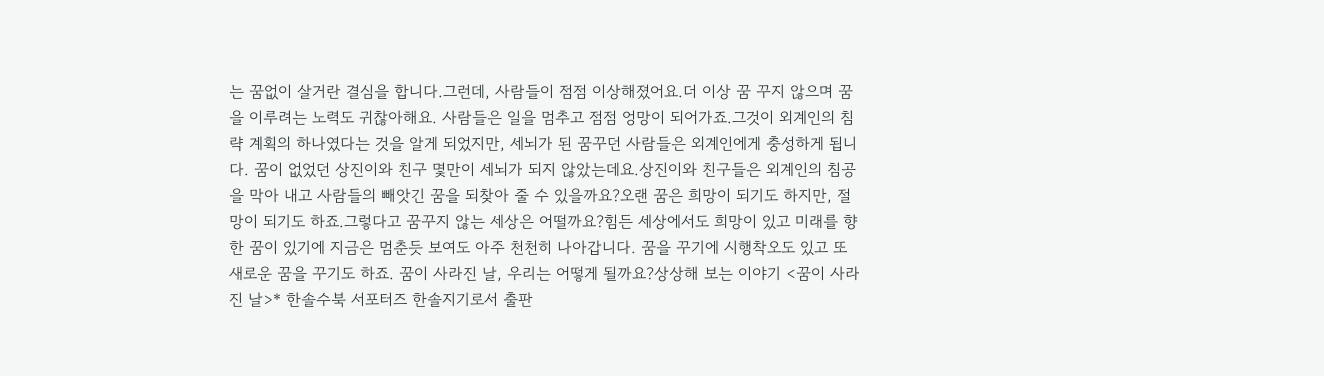는 꿈없이 살거란 결심을 합니다.그런데, 사람들이 점점 이상해졌어요.더 이상 꿈 꾸지 않으며 꿈을 이루려는 노력도 귀찮아해요. 사람들은 일을 멈추고 점점 엉망이 되어가죠.그것이 외계인의 침략 계획의 하나였다는 것을 알게 되었지만, 세뇌가 된 꿈꾸던 사람들은 외계인에게 충성하게 됩니다. 꿈이 없었던 상진이와 친구 몇만이 세뇌가 되지 않았는데요.상진이와 친구들은 외계인의 침공을 막아 내고 사람들의 빼앗긴 꿈을 되찾아 줄 수 있을까요?오랜 꿈은 희망이 되기도 하지만, 절망이 되기도 하죠.그렇다고 꿈꾸지 않는 세상은 어떨까요?힘든 세상에서도 희망이 있고 미래를 향한 꿈이 있기에 지금은 멈춘듯 보여도 아주 천천히 나아갑니다. 꿈을 꾸기에 시행착오도 있고 또 새로운 꿈을 꾸기도 하죠. 꿈이 사라진 날, 우리는 어떻게 될까요?상상해 보는 이야기 <꿈이 사라진 날>* 한솔수북 서포터즈 한솔지기로서 출판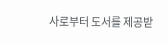사로부터 도서를 제공받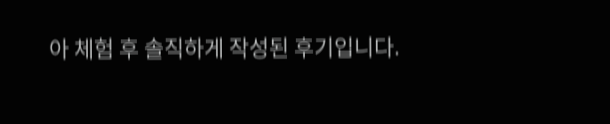아 체험 후 솔직하게 작성된 후기입니다.